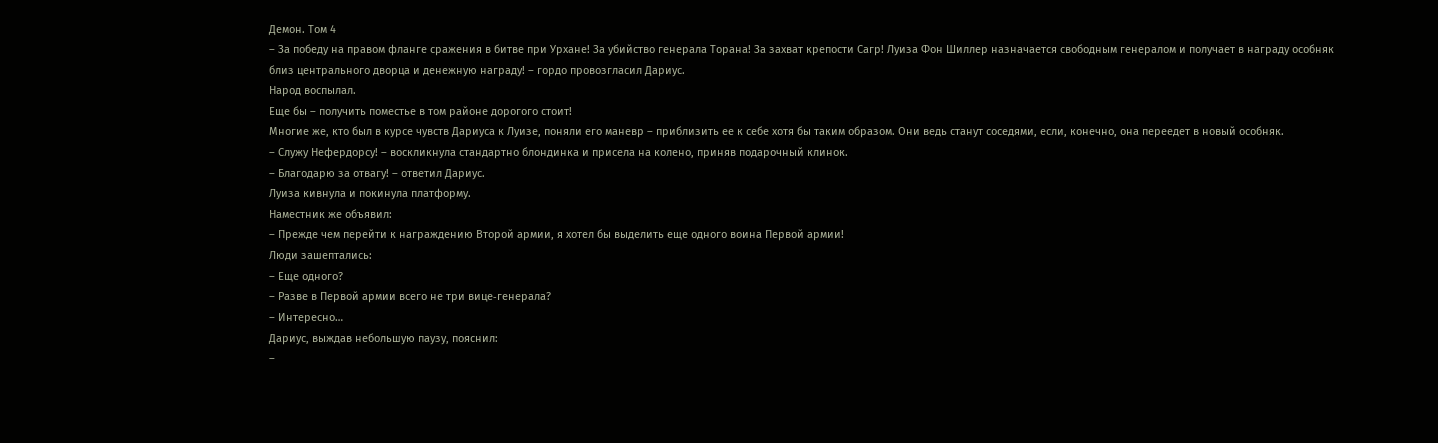Демон. Том 4
– За победу на правом фланге сражения в битве при Урхане! За убийство генерала Торана! За захват крепости Сагр! Луиза Фон Шиллер назначается свободным генералом и получает в награду особняк близ центрального дворца и денежную награду! – гордо провозгласил Дариус.
Народ воспылал.
Еще бы – получить поместье в том районе дорогого стоит!
Многие же, кто был в курсе чувств Дариуса к Луизе, поняли его маневр – приблизить ее к себе хотя бы таким образом. Они ведь станут соседями, если, конечно, она переедет в новый особняк.
– Служу Нефердорсу! – воскликнула стандартно блондинка и присела на колено, приняв подарочный клинок.
– Благодарю за отвагу! – ответил Дариус.
Луиза кивнула и покинула платформу.
Наместник же объявил:
– Прежде чем перейти к награждению Второй армии, я хотел бы выделить еще одного воина Первой армии!
Люди зашептались:
– Еще одного?
– Разве в Первой армии всего не три вице‑генерала?
– Интересно…
Дариус, выждав небольшую паузу, пояснил:
–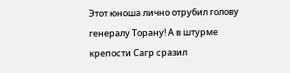Этот юноша лично отрубил голову генералу Торану! А в штурме крепости Сагр сразил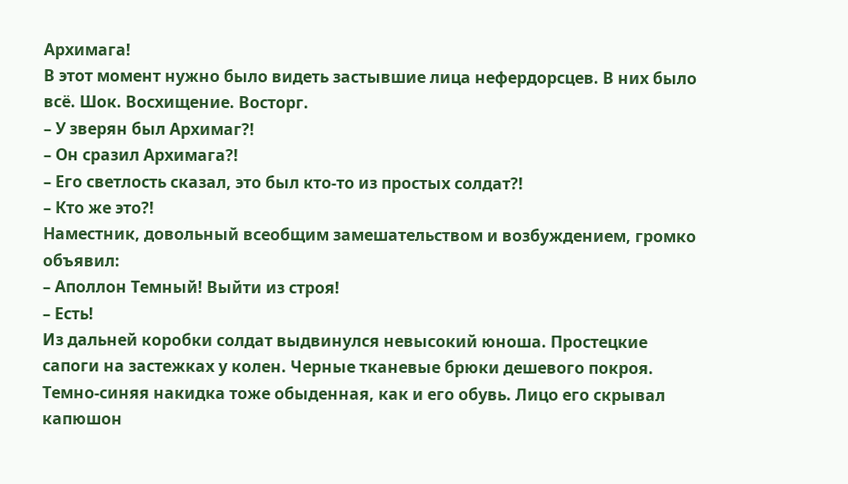Архимага!
В этот момент нужно было видеть застывшие лица нефердорсцев. В них было всё. Шок. Восхищение. Восторг.
– У зверян был Архимаг?!
– Он сразил Архимага?!
– Его светлость сказал, это был кто‑то из простых солдат?!
– Кто же это?!
Наместник, довольный всеобщим замешательством и возбуждением, громко объявил:
– Аполлон Темный! Выйти из строя!
– Есть!
Из дальней коробки солдат выдвинулся невысокий юноша. Простецкие сапоги на застежках у колен. Черные тканевые брюки дешевого покроя. Темно‑синяя накидка тоже обыденная, как и его обувь. Лицо его скрывал капюшон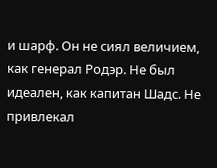и шарф. Он не сиял величием, как генерал Родэр. Не был идеален, как капитан Шадс. Не привлекал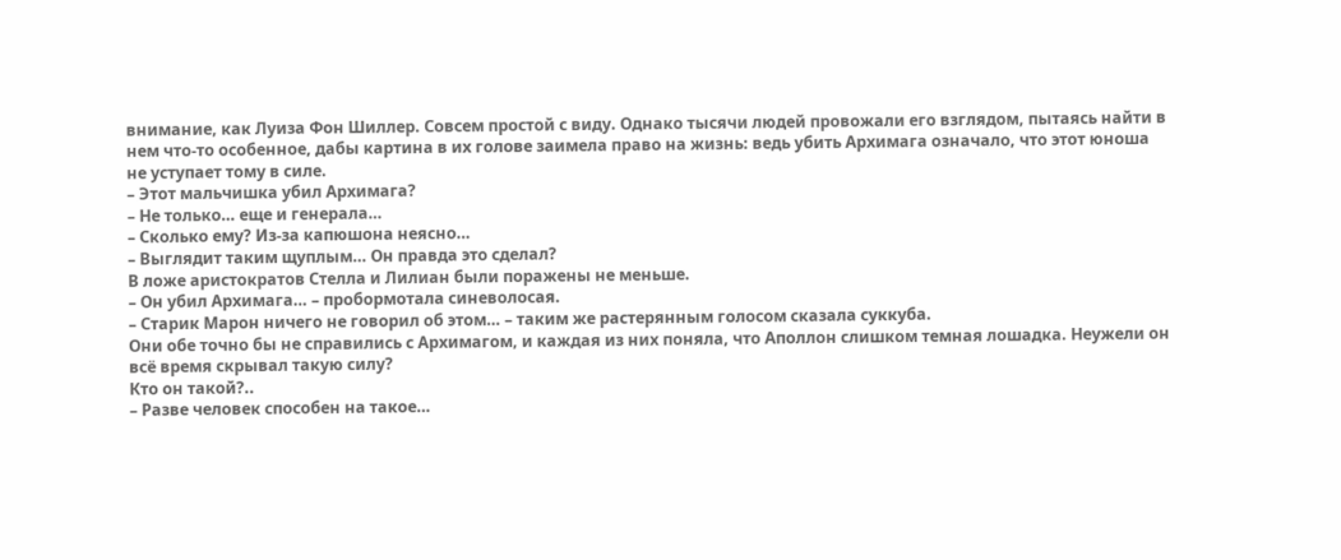внимание, как Луиза Фон Шиллер. Совсем простой с виду. Однако тысячи людей провожали его взглядом, пытаясь найти в нем что‑то особенное, дабы картина в их голове заимела право на жизнь: ведь убить Архимага означало, что этот юноша не уступает тому в силе.
– Этот мальчишка убил Архимага?
– Не только… еще и генерала…
– Сколько ему? Из‑за капюшона неясно…
– Выглядит таким щуплым… Он правда это сделал?
В ложе аристократов Стелла и Лилиан были поражены не меньше.
– Он убил Архимага… – пробормотала синеволосая.
– Старик Марон ничего не говорил об этом… – таким же растерянным голосом сказала суккуба.
Они обе точно бы не справились с Архимагом, и каждая из них поняла, что Аполлон слишком темная лошадка. Неужели он всё время скрывал такую силу?
Кто он такой?..
– Разве человек способен на такое…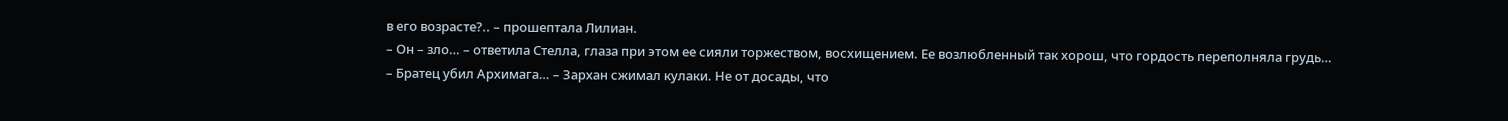в его возрасте?.. – прошептала Лилиан.
– Он – зло… – ответила Стелла, глаза при этом ее сияли торжеством, восхищением. Ее возлюбленный так хорош, что гордость переполняла грудь…
– Братец убил Архимага… – Зархан сжимал кулаки. Не от досады, что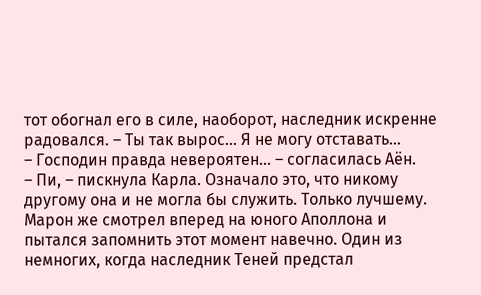тот обогнал его в силе, наоборот, наследник искренне радовался. – Ты так вырос… Я не могу отставать…
– Господин правда невероятен… – согласилась Аён.
– Пи, – пискнула Карла. Означало это, что никому другому она и не могла бы служить. Только лучшему.
Марон же смотрел вперед на юного Аполлона и пытался запомнить этот момент навечно. Один из немногих, когда наследник Теней предстал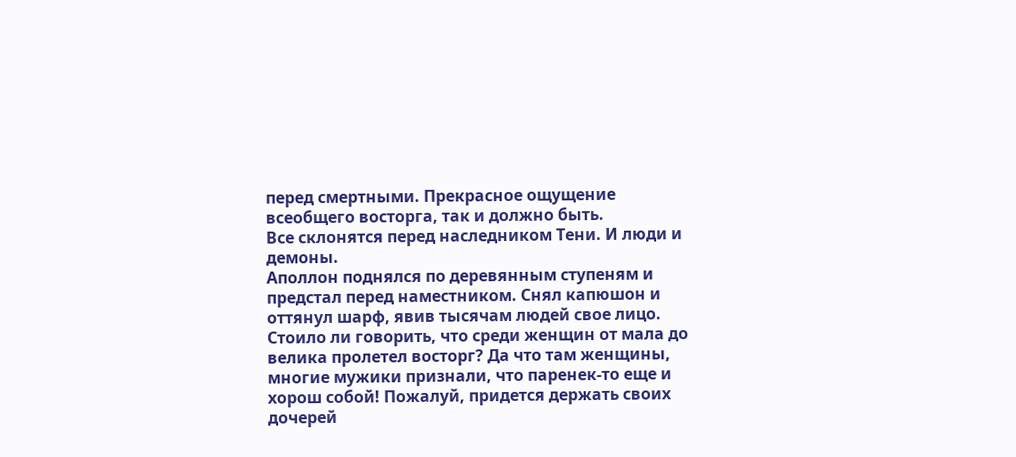перед смертными. Прекрасное ощущение всеобщего восторга, так и должно быть.
Все склонятся перед наследником Тени. И люди и демоны.
Аполлон поднялся по деревянным ступеням и предстал перед наместником. Снял капюшон и оттянул шарф, явив тысячам людей свое лицо.
Стоило ли говорить, что среди женщин от мала до велика пролетел восторг? Да что там женщины, многие мужики признали, что паренек‑то еще и хорош собой! Пожалуй, придется держать своих дочерей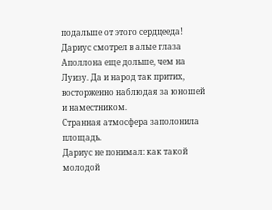подальше от этого сердцееда!
Дариус смотрел в алые глаза Аполлона еще дольше, чем на Луизу. Да и народ так притих, восторженно наблюдая за юношей и наместником.
Странная атмосфера заполонила площадь.
Дариус не понимал: как такой молодой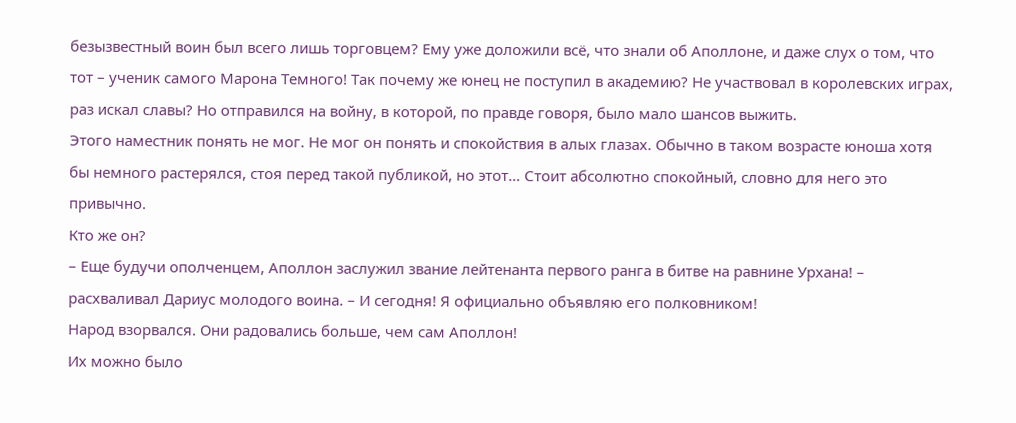безызвестный воин был всего лишь торговцем? Ему уже доложили всё, что знали об Аполлоне, и даже слух о том, что тот – ученик самого Марона Темного! Так почему же юнец не поступил в академию? Не участвовал в королевских играх, раз искал славы? Но отправился на войну, в которой, по правде говоря, было мало шансов выжить.
Этого наместник понять не мог. Не мог он понять и спокойствия в алых глазах. Обычно в таком возрасте юноша хотя бы немного растерялся, стоя перед такой публикой, но этот… Стоит абсолютно спокойный, словно для него это привычно.
Кто же он?
– Еще будучи ополченцем, Аполлон заслужил звание лейтенанта первого ранга в битве на равнине Урхана! – расхваливал Дариус молодого воина. – И сегодня! Я официально объявляю его полковником!
Народ взорвался. Они радовались больше, чем сам Аполлон!
Их можно было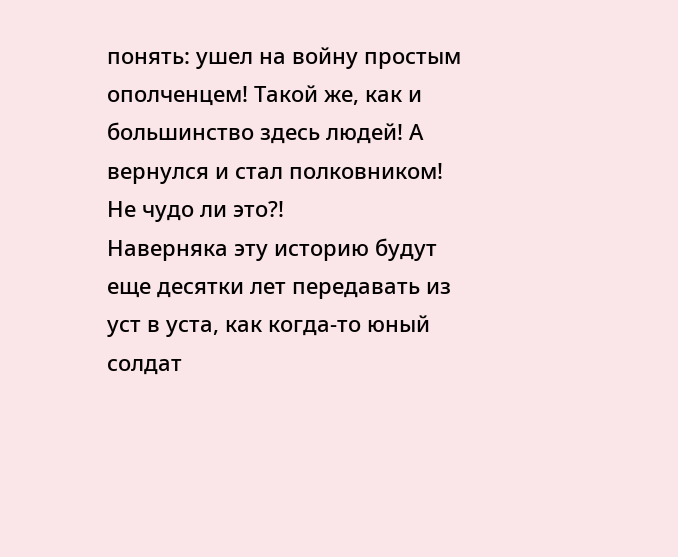понять: ушел на войну простым ополченцем! Такой же, как и большинство здесь людей! А вернулся и стал полковником!
Не чудо ли это?!
Наверняка эту историю будут еще десятки лет передавать из уст в уста, как когда‑то юный солдат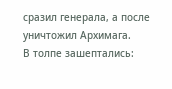сразил генерала, а после уничтожил Архимага.
В толпе зашептались: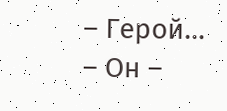– Герой…
– Он –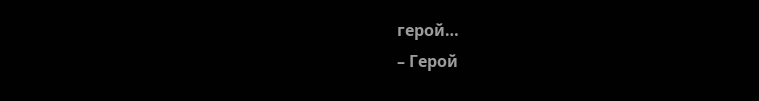герой…
– Герой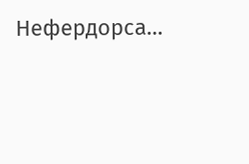Нефердорса…